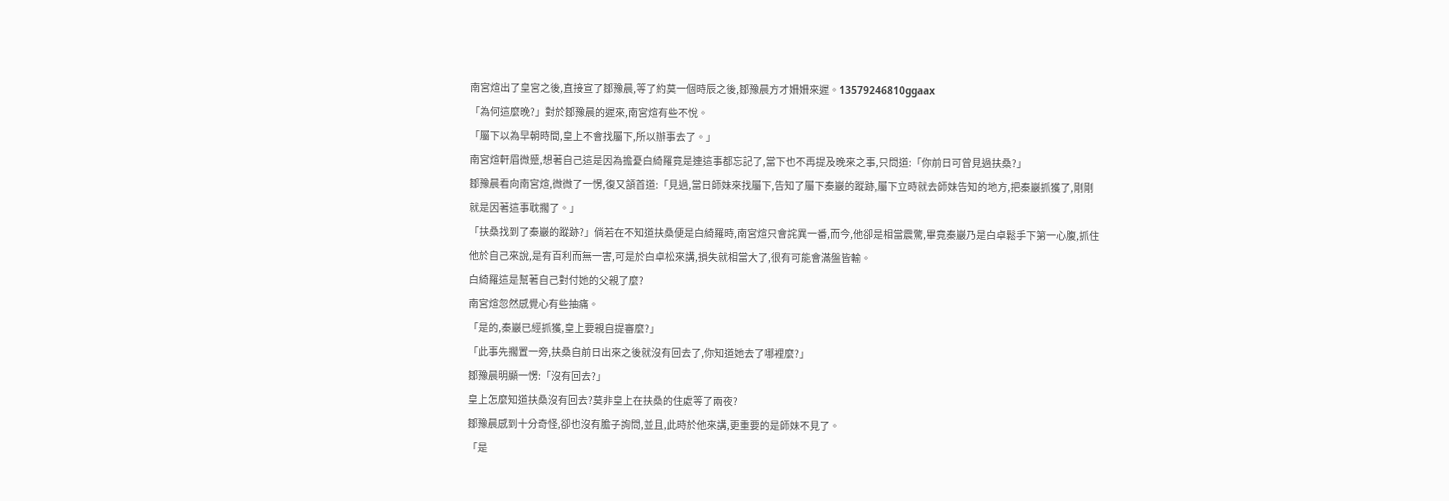南宮煊出了皇宮之後,直接宣了鄒豫晨,等了約莫一個時辰之後,鄒豫晨方才姍姍來遲。13579246810ggaax
「為何這麼晚?」對於鄒豫晨的遲來,南宮煊有些不悅。
「屬下以為早朝時間,皇上不會找屬下,所以辦事去了。」
南宮煊軒眉微蹙,想著自己這是因為擔憂白綺羅竟是連這事都忘記了,當下也不再提及晚來之事,只問道:「你前日可曾見過扶桑?」
鄒豫晨看向南宮煊,微微了一愣,復又頷首道:「見過,當日師妹來找屬下,告知了屬下秦巖的蹤跡,屬下立時就去師妹告知的地方,把秦巖抓獲了,剛剛就是因著這事耽擱了。」
「扶桑找到了秦巖的蹤跡?」倘若在不知道扶桑便是白綺羅時,南宮煊只會詫異一番,而今,他卻是相當震驚,畢竟秦巖乃是白卓鬆手下第一心腹,抓住他於自己來說,是有百利而無一害,可是於白卓松來講,損失就相當大了,很有可能會滿盤皆輸。
白綺羅這是幫著自己對付她的父親了麼?
南宮煊忽然感覺心有些抽痛。
「是的,秦巖已經抓獲,皇上要親自提審麼?」
「此事先擱置一旁,扶桑自前日出來之後就沒有回去了,你知道她去了哪裡麼?」
鄒豫晨明顯一愣:「沒有回去?」
皇上怎麼知道扶桑沒有回去?莫非皇上在扶桑的住處等了兩夜?
鄒豫晨感到十分奇怪,卻也沒有膽子詢問,並且,此時於他來講,更重要的是師妹不見了。
「是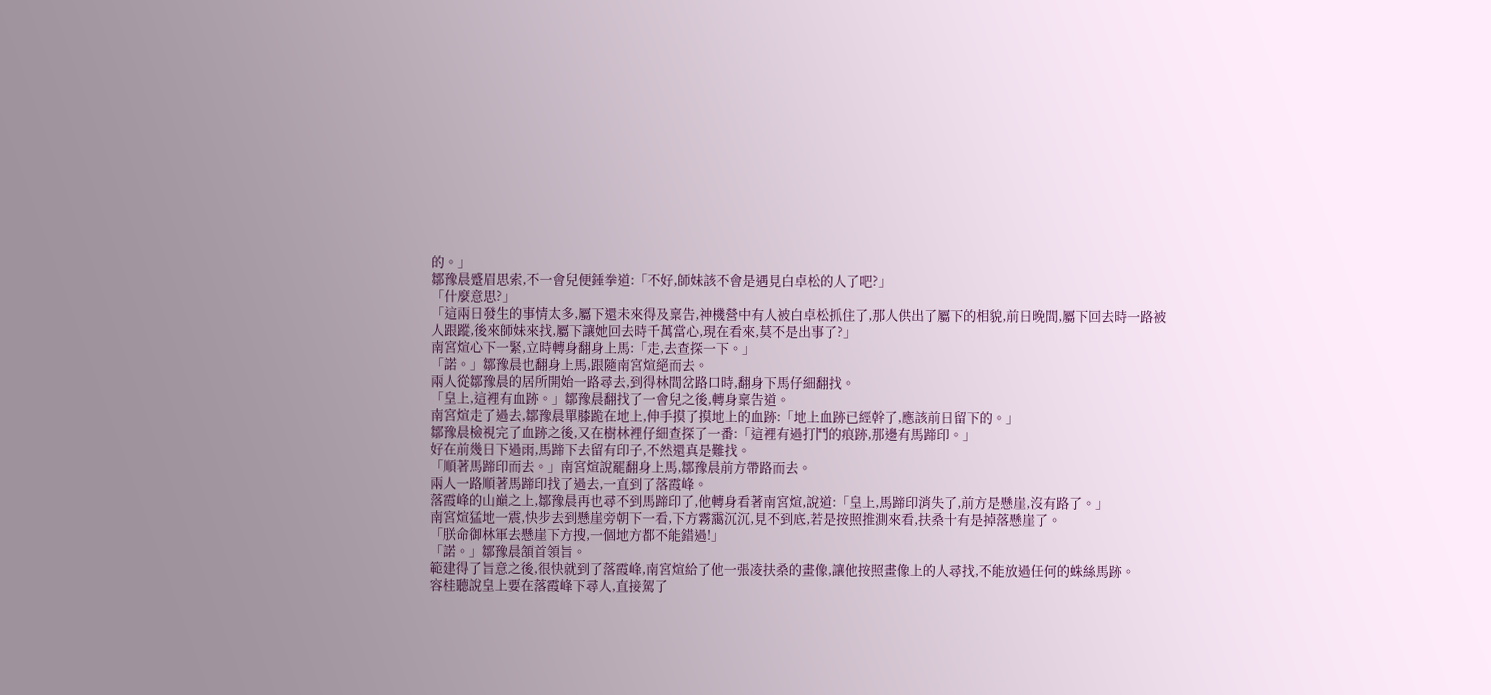的。」
鄒豫晨蹙眉思索,不一會兒便錘拳道:「不好,師妹該不會是遇見白卓松的人了吧?」
「什麼意思?」
「這兩日發生的事情太多,屬下還未來得及稟告,神機營中有人被白卓松抓住了,那人供出了屬下的相貌,前日晚間,屬下回去時一路被人跟蹤,後來師妹來找,屬下讓她回去時千萬當心,現在看來,莫不是出事了?」
南宮煊心下一緊,立時轉身翻身上馬:「走,去查探一下。」
「諾。」鄒豫晨也翻身上馬,跟隨南宮煊絕而去。
兩人從鄒豫晨的居所開始一路尋去,到得林間岔路口時,翻身下馬仔細翻找。
「皇上,這裡有血跡。」鄒豫晨翻找了一會兒之後,轉身稟告道。
南宮煊走了過去,鄒豫晨單膝跪在地上,伸手摸了摸地上的血跡:「地上血跡已經幹了,應該前日留下的。」
鄒豫晨檢視完了血跡之後,又在樹林裡仔細查探了一番:「這裡有過打鬥的痕跡,那邊有馬蹄印。」
好在前幾日下過雨,馬蹄下去留有印子,不然還真是難找。
「順著馬蹄印而去。」南宮煊說罷翻身上馬,鄒豫晨前方帶路而去。
兩人一路順著馬蹄印找了過去,一直到了落霞峰。
落霞峰的山巔之上,鄒豫晨再也尋不到馬蹄印了,他轉身看著南宮煊,說道:「皇上,馬蹄印消失了,前方是懸崖,沒有路了。」
南宮煊猛地一震,快步去到懸崖旁朝下一看,下方霧靄沉沉,見不到底,若是按照推測來看,扶桑十有是掉落懸崖了。
「朕命御林軍去懸崖下方搜,一個地方都不能錯過!」
「諾。」鄒豫晨頷首領旨。
範建得了旨意之後,很快就到了落霞峰,南宮煊給了他一張凌扶桑的畫像,讓他按照畫像上的人尋找,不能放過任何的蛛絲馬跡。
容桂聽說皇上要在落霞峰下尋人,直接駕了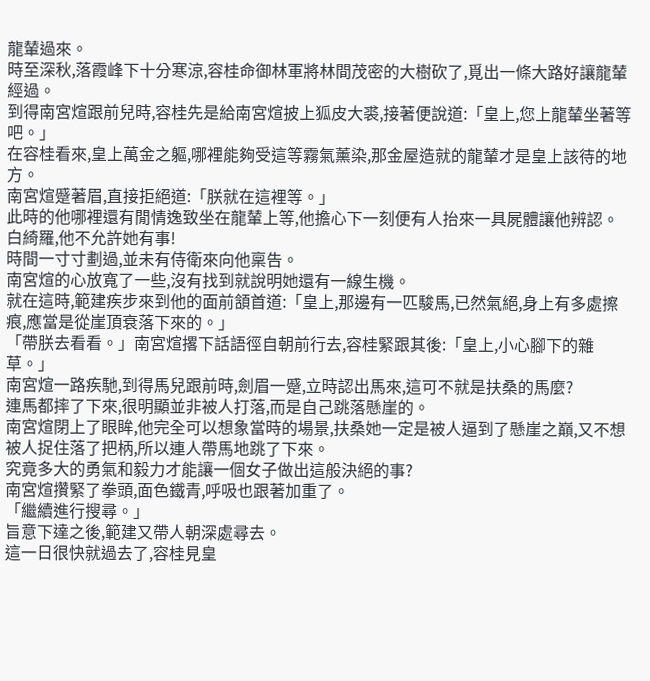龍輦過來。
時至深秋,落霞峰下十分寒涼,容桂命御林軍將林間茂密的大樹砍了,覓出一條大路好讓龍輦經過。
到得南宮煊跟前兒時,容桂先是給南宮煊披上狐皮大裘,接著便說道:「皇上,您上龍輦坐著等吧。」
在容桂看來,皇上萬金之軀,哪裡能夠受這等霧氣薰染,那金屋造就的龍輦才是皇上該待的地方。
南宮煊蹙著眉,直接拒絕道:「朕就在這裡等。」
此時的他哪裡還有閒情逸致坐在龍輦上等,他擔心下一刻便有人抬來一具屍體讓他辨認。
白綺羅,他不允許她有事!
時間一寸寸劃過,並未有侍衛來向他稟告。
南宮煊的心放寬了一些,沒有找到就說明她還有一線生機。
就在這時,範建疾步來到他的面前頷首道:「皇上,那邊有一匹駿馬,已然氣絕,身上有多處擦痕,應當是從崖頂衰落下來的。」
「帶朕去看看。」南宮煊撂下話語徑自朝前行去,容桂緊跟其後:「皇上,小心腳下的雜草。」
南宮煊一路疾馳,到得馬兒跟前時,劍眉一蹙,立時認出馬來,這可不就是扶桑的馬麼?
連馬都摔了下來,很明顯並非被人打落,而是自己跳落懸崖的。
南宮煊閉上了眼眸,他完全可以想象當時的場景,扶桑她一定是被人逼到了懸崖之巔,又不想被人捉住落了把柄,所以連人帶馬地跳了下來。
究竟多大的勇氣和毅力才能讓一個女子做出這般決絕的事?
南宮煊攢緊了拳頭,面色鐵青,呼吸也跟著加重了。
「繼續進行搜尋。」
旨意下達之後,範建又帶人朝深處尋去。
這一日很快就過去了,容桂見皇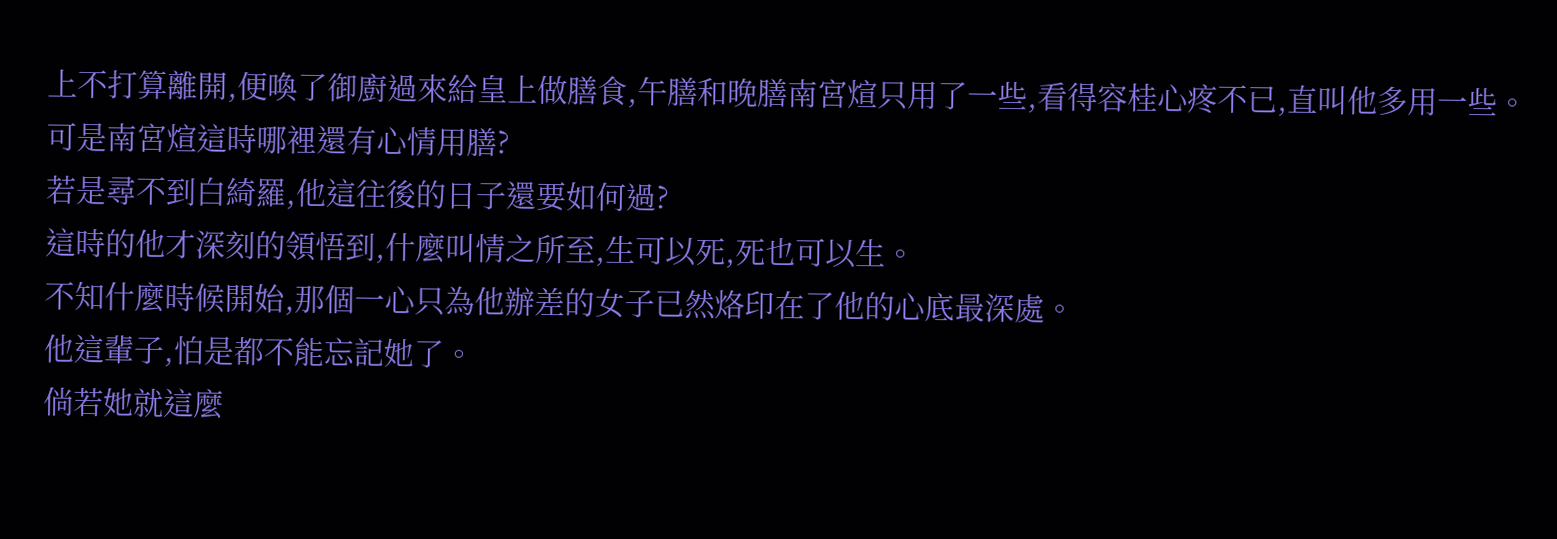上不打算離開,便喚了御廚過來給皇上做膳食,午膳和晚膳南宮煊只用了一些,看得容桂心疼不已,直叫他多用一些。
可是南宮煊這時哪裡還有心情用膳?
若是尋不到白綺羅,他這往後的日子還要如何過?
這時的他才深刻的領悟到,什麼叫情之所至,生可以死,死也可以生。
不知什麼時候開始,那個一心只為他辦差的女子已然烙印在了他的心底最深處。
他這輩子,怕是都不能忘記她了。
倘若她就這麼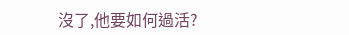沒了,他要如何過活?